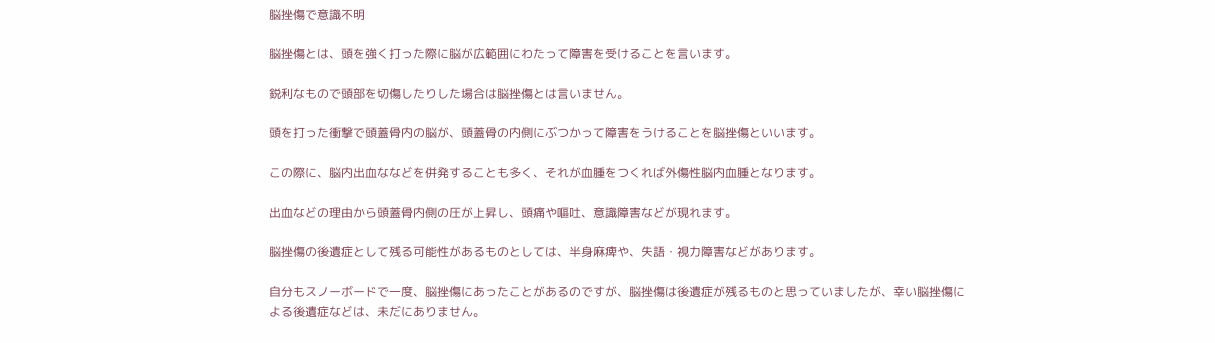脳挫傷で意識不明

脳挫傷とは、頭を強く打った際に脳が広範囲にわたって障害を受けることを言います。

鋭利なもので頭部を切傷したりした場合は脳挫傷とは言いません。

頭を打った衝撃で頭蓋骨内の脳が、頭蓋骨の内側にぶつかって障害をうけることを脳挫傷といいます。

この際に、脳内出血ななどを併発することも多く、それが血腫をつくれば外傷性脳内血腫となります。

出血などの理由から頭蓋骨内側の圧が上昇し、頭痛や嘔吐、意識障害などが現れます。

脳挫傷の後遺症として残る可能性があるものとしては、半身麻痺や、失語・視力障害などがあります。

自分もスノーボードで一度、脳挫傷にあったことがあるのですが、脳挫傷は後遺症が残るものと思っていましたが、幸い脳挫傷による後遺症などは、未だにありません。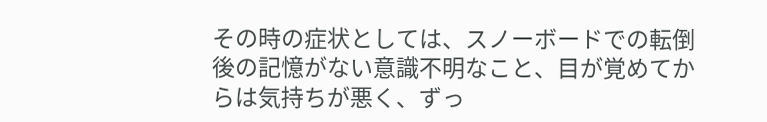その時の症状としては、スノーボードでの転倒後の記憶がない意識不明なこと、目が覚めてからは気持ちが悪く、ずっ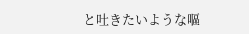と吐きたいような嘔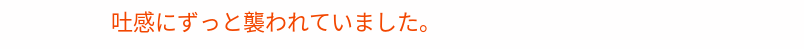吐感にずっと襲われていました。